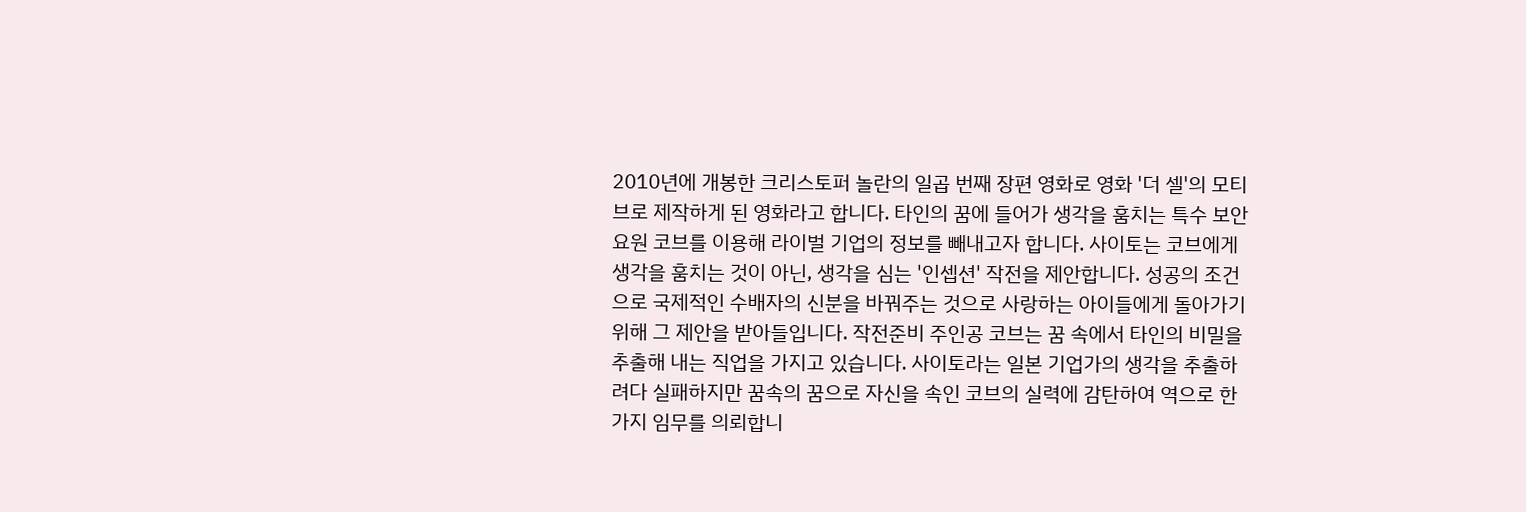2010년에 개봉한 크리스토퍼 놀란의 일곱 번째 장편 영화로 영화 '더 셀'의 모티브로 제작하게 된 영화라고 합니다. 타인의 꿈에 들어가 생각을 훔치는 특수 보안요원 코브를 이용해 라이벌 기업의 정보를 빼내고자 합니다. 사이토는 코브에게 생각을 훔치는 것이 아닌, 생각을 심는 '인셉션' 작전을 제안합니다. 성공의 조건으로 국제적인 수배자의 신분을 바꿔주는 것으로 사랑하는 아이들에게 돌아가기 위해 그 제안을 받아들입니다. 작전준비 주인공 코브는 꿈 속에서 타인의 비밀을 추출해 내는 직업을 가지고 있습니다. 사이토라는 일본 기업가의 생각을 추출하려다 실패하지만 꿈속의 꿈으로 자신을 속인 코브의 실력에 감탄하여 역으로 한 가지 임무를 의뢰합니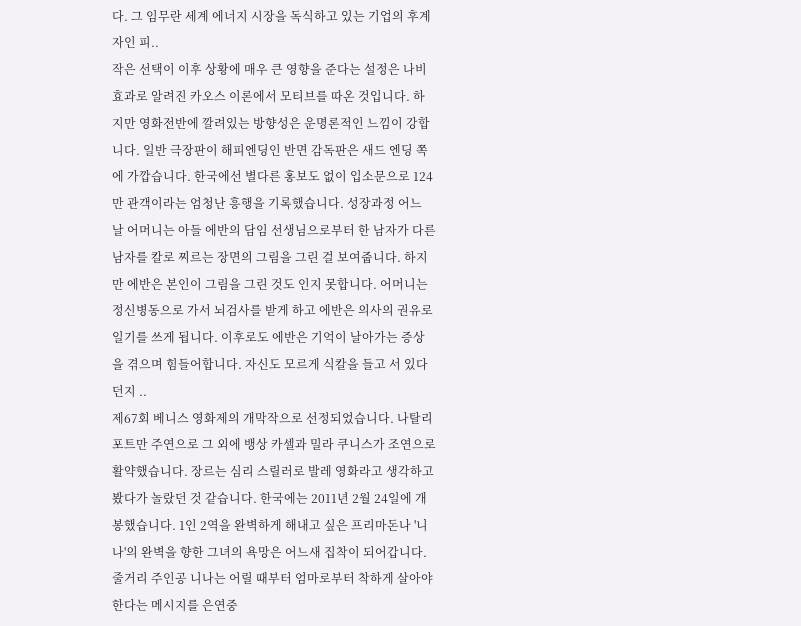다. 그 임무란 세계 에너지 시장을 독식하고 있는 기업의 후계자인 피..
작은 선택이 이후 상황에 매우 큰 영향을 준다는 설정은 나비 효과로 알려진 카오스 이론에서 모티브를 따온 것입니다. 하지만 영화전반에 깔려있는 방향성은 운명론적인 느낌이 강합니다. 일반 극장판이 해피엔딩인 반면 감독판은 새드 엔딩 쪽에 가깝습니다. 한국에선 별다른 홍보도 없이 입소문으로 124만 관객이라는 엄청난 흥행을 기록했습니다. 성장과정 어느 날 어머니는 아들 에반의 담임 선생님으로부터 한 남자가 다른 남자를 칼로 찌르는 장면의 그림을 그린 걸 보여줍니다. 하지만 에반은 본인이 그림을 그린 것도 인지 못합니다. 어머니는 정신병동으로 가서 뇌검사를 받게 하고 에반은 의사의 권유로 일기를 쓰게 됩니다. 이후로도 에반은 기억이 날아가는 증상을 겪으며 힘들어합니다. 자신도 모르게 식칼을 들고 서 있다던지 ..
제67회 베니스 영화제의 개막작으로 선정되었습니다. 나탈리 포트만 주연으로 그 외에 뱅상 카셀과 밀라 쿠니스가 조연으로 활약했습니다. 장르는 심리 스릴러로 발레 영화라고 생각하고 봤다가 놀랐던 것 같습니다. 한국에는 2011년 2월 24일에 개봉했습니다. 1인 2역을 완벽하게 해내고 싶은 프리마돈나 '니나'의 완벽을 향한 그녀의 욕망은 어느새 집착이 되어갑니다. 줄거리 주인공 니나는 어릴 때부터 엄마로부터 착하게 살아야 한다는 메시지를 은연중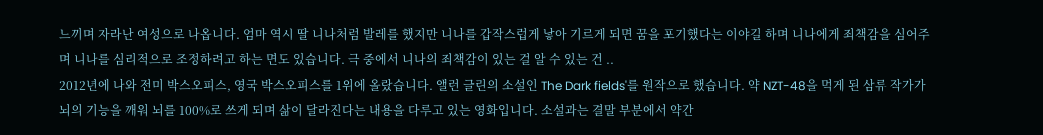느끼며 자라난 여성으로 나옵니다. 엄마 역시 딸 니나처럼 발레를 했지만 니나를 갑작스럽게 낳아 기르게 되면 꿈을 포기했다는 이야길 하며 니나에게 죄책감을 심어주며 니나를 심리적으로 조정하려고 하는 면도 있습니다. 극 중에서 니나의 죄책감이 있는 걸 알 수 있는 건 ..
2012년에 나와 전미 박스오피스, 영국 박스오피스를 1위에 올랐습니다. 앨런 글린의 소설인 The Dark fields'를 원작으로 했습니다. 약 NZT-48을 먹게 된 삼류 작가가 뇌의 기능을 깨워 뇌를 100%로 쓰게 되며 삶이 달라진다는 내용을 다루고 있는 영화입니다. 소설과는 결말 부분에서 약간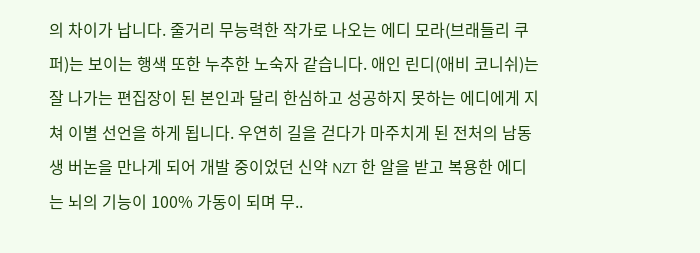의 차이가 납니다. 줄거리 무능력한 작가로 나오는 에디 모라(브래들리 쿠퍼)는 보이는 행색 또한 누추한 노숙자 같습니다. 애인 린디(애비 코니쉬)는 잘 나가는 편집장이 된 본인과 달리 한심하고 성공하지 못하는 에디에게 지쳐 이별 선언을 하게 됩니다. 우연히 길을 걷다가 마주치게 된 전처의 남동생 버논을 만나게 되어 개발 중이었던 신약 NZT 한 알을 받고 복용한 에디는 뇌의 기능이 100% 가동이 되며 무..